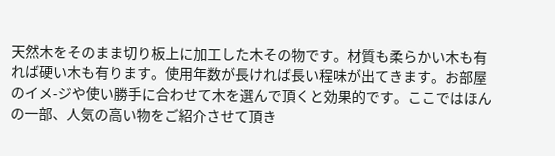天然木をそのまま切り板上に加工した木その物です。材質も柔らかい木も有れば硬い木も有ります。使用年数が長ければ長い程味が出てきます。お部屋のイメ-ジや使い勝手に合わせて木を選んで頂くと効果的です。ここではほんの一部、人気の高い物をご紹介させて頂き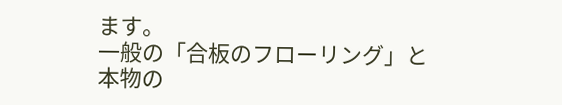ます。
一般の「合板のフローリング」と本物の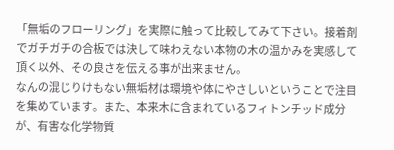「無垢のフローリング」を実際に触って比較してみて下さい。接着剤でガチガチの合板では決して味わえない本物の木の温かみを実感して頂く以外、その良さを伝える事が出来ません。
なんの混じりけもない無垢材は環境や体にやさしいということで注目を集めています。また、本来木に含まれているフィトンチッド成分が、有害な化学物質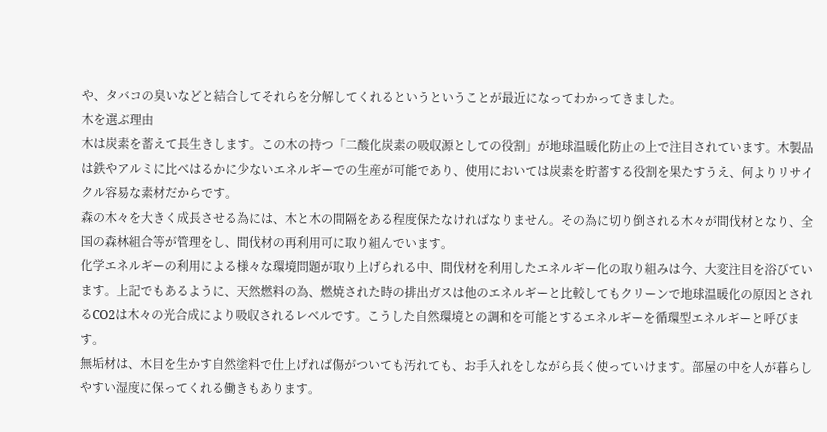や、タバコの臭いなどと結合してそれらを分解してくれるというということが最近になってわかってきました。
木を選ぶ理由
木は炭素を蓄えて長生きします。この木の持つ「二酸化炭素の吸収源としての役割」が地球温暖化防止の上で注目されています。木製品は鉄やアルミに比べはるかに少ないエネルギーでの生産が可能であり、使用においては炭素を貯蓄する役割を果たすうえ、何よりリサイクル容易な素材だからです。
森の木々を大きく成長させる為には、木と木の間隔をある程度保たなければなりません。その為に切り倒される木々が間伐材となり、全国の森林組合等が管理をし、間伐材の再利用可に取り組んでいます。
化学エネルギーの利用による様々な環境問題が取り上げられる中、間伐材を利用したエネルギー化の取り組みは今、大変注目を浴びています。上記でもあるように、天然燃料の為、燃焼された時の排出ガスは他のエネルギーと比較してもクリーンで地球温暖化の原因とされるCO2は木々の光合成により吸収されるレベルです。こうした自然環境との調和を可能とするエネルギーを循環型エネルギーと呼びます。
無垢材は、木目を生かす自然塗料で仕上げれば傷がついても汚れても、お手入れをしながら長く使っていけます。部屋の中を人が暮らしやすい湿度に保ってくれる働きもあります。